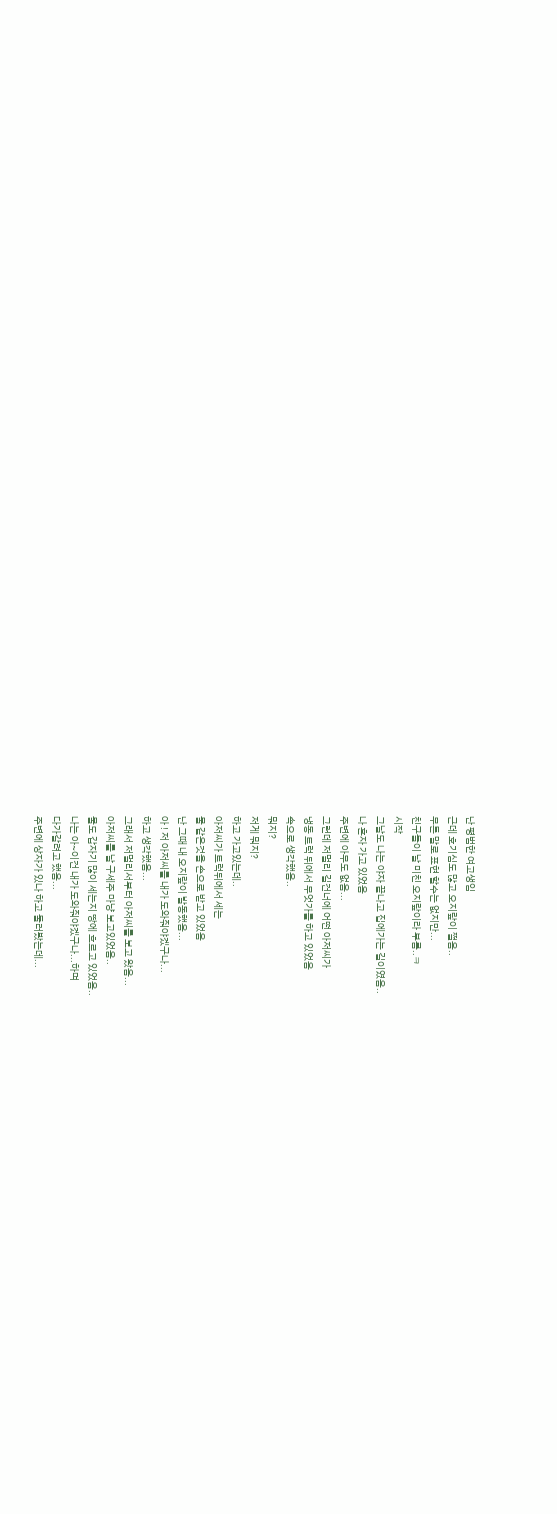난 평범한 여고생임
근데 호기심도 많고 오지랖이 쩔음..
무튼 말로 표현 할수는 없지만...
친구들이 날 미친 오지랖이라 부름..ㅋ
시작
그날도 나는 야자 끝나고 집에가는 길이였음..
나 혼자 가고 있었음
주변에 아무도 없음...
그런데 저멀리 길건너에 어떤 아저씨가
냉동 트럭 뒤에서 무엇가를 하고 있었음
속으로 생각했음..
뭐지?
저게 뭐지?
하고 가고있는데..
아저씨가 트럭뒤에서 세는
물 같은것을 손으로 받고 있었음
난 그때 내 오지랖이 발동했음...
아 ! 저 아저씨를 내가 도와줘야겠구나...
하고 생각했음...
그래서 저멀리서부터 아저씨를 보고 왔음...
아저씨를 날 구세주 마냥 보고있었음..
물도 갑자기 많이 세는지 땅에 흐르고 있었음..
나는 아~이건 내가 도와줘야겠구나...하며
다가갈려고 했음...
주변에 상자가 있나 하고 둘러봤는데...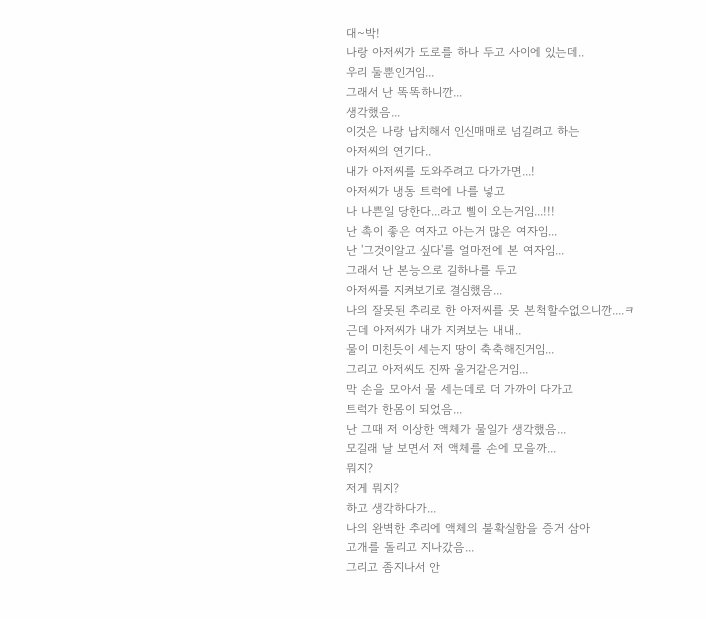대~박!
나랑 아저씨가 도로를 하나 두고 사이에 있는데..
우리 둘뿐인거임...
그래서 난 똑똑하니깐...
생각했음...
이것은 나랑 납치해서 인신매매로 넘길려고 하는
아저씨의 연기다..
내가 아저씨를 도와주려고 다가가면...!
아저씨가 냉동 트럭에 나를 넣고
나 나쁜일 당한다...라고 삘이 오는거임...!!!
난 촉이 좋은 여자고 아는거 많은 여자임...
난 '그것이알고 싶다'를 얼마전에 본 여자임...
그래서 난 본능으로 길하나를 두고
아저씨를 지켜보기로 결심했음...
나의 잘못된 추리로 한 아저씨를 못 본척할수없으니깐....ㅋ
근데 아저씨가 내가 지켜보는 내내..
물이 미친듯이 세는지 땅이 축축해진거임...
그리고 아저씨도 진짜 울거같은거임...
막 손을 모아서 물 세는데로 더 가까이 다가고
트럭가 한몸이 되었음...
난 그때 저 이상한 액체가 물일가 생각했음...
모길래 날 보면서 저 액체를 손에 모을까...
뭐지?
저게 뭐지?
하고 생각하다가...
나의 완벽한 추리에 액체의 불확실함을 증거 삼아
고개를 돌리고 지나갔음...
그리고 좀지나서 안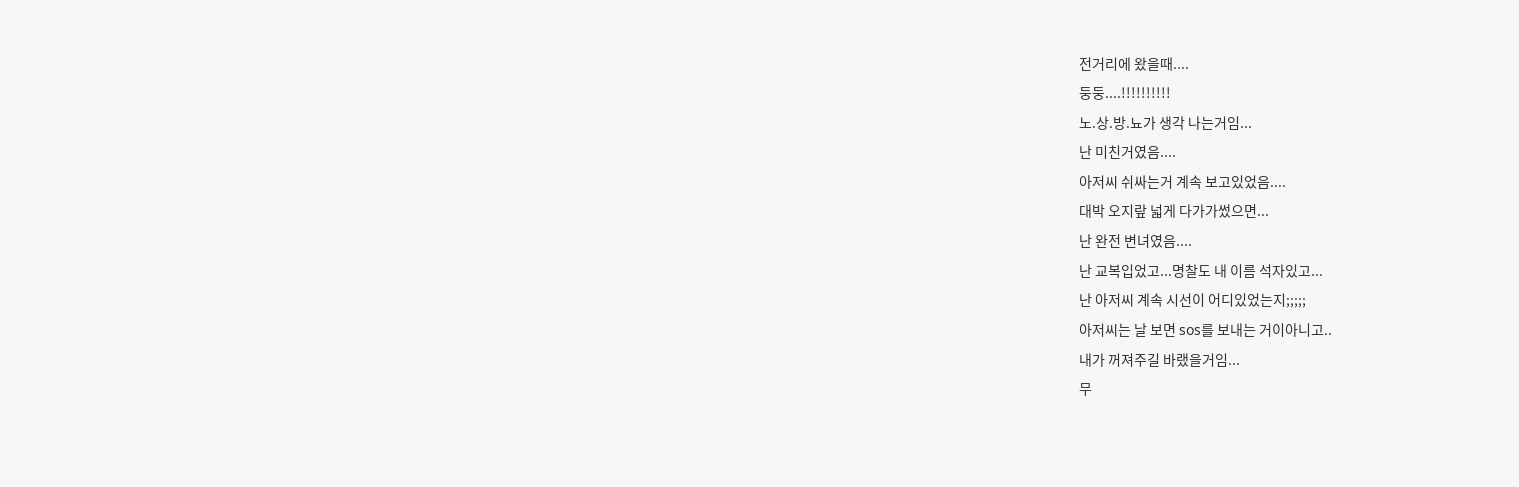전거리에 왔을때....
둥둥....!!!!!!!!!!
노.상.방.뇨가 생각 나는거임...
난 미친거였음....
아저씨 쉬싸는거 계속 보고있었음....
대박 오지랖 넓게 다가가썼으면...
난 완전 변녀였음....
난 교복입었고...명찰도 내 이름 석자있고...
난 아저씨 계속 시선이 어디있었는지;;;;;
아저씨는 날 보면 sos를 보내는 거이아니고..
내가 꺼져주길 바랬을거임...
무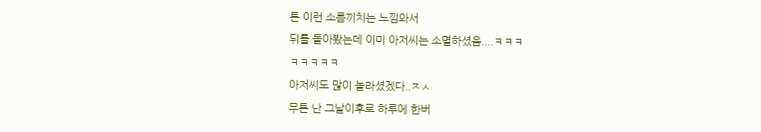튼 이런 소름끼치는 느낌와서
뒤를 돌아봤는데 이미 아저씨는 소멸하셨음....ㅋㅋㅋ
ㅋㅋㅋㅋㅋ
아저씨도 많이 놀라셨겠다..ㅈㅅ
무튼 난 그날이후로 하루에 한버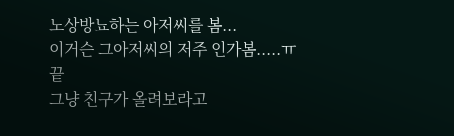노상방뇨하는 아저씨를 봄...
이거슨 그아저씨의 저주 인가봄.....ㅠ
끝
그냥 친구가 올려보라고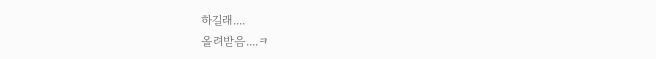하길래....
올려받음....ㅋ